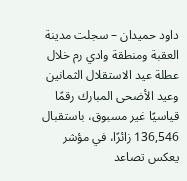داود حميدان – سجلت مدينة العقبة ومنطقة وادي رم خلال عطلة عيد الاستقلال الثمانين وعيد الأضحى المبارك رقمًا قياسيًا غير مسبوق، باستقبال 136,546 زائرًا، في مؤشر يعكس تصاعد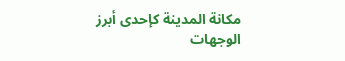مكانة المدينة كإحدى أبرز الوجهات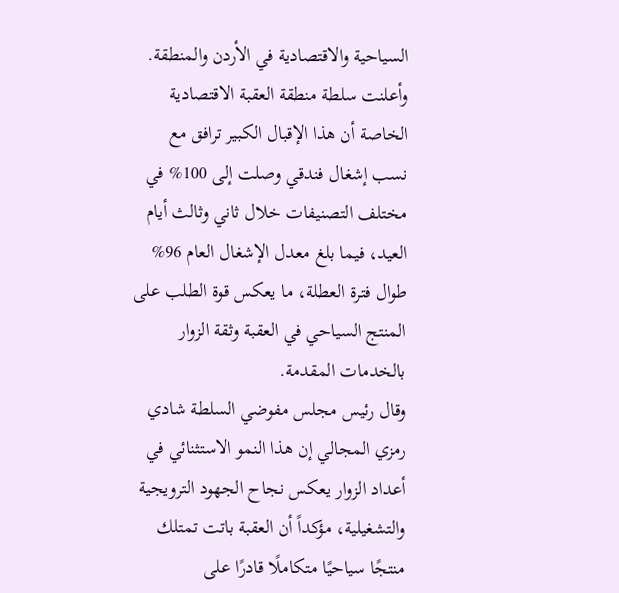السياحية والاقتصادية في الأردن والمنطقة.
وأعلنت سلطة منطقة العقبة الاقتصادية الخاصة أن هذا الإقبال الكبير ترافق مع نسب إشغال فندقي وصلت إلى 100% في مختلف التصنيفات خلال ثاني وثالث أيام العيد، فيما بلغ معدل الإشغال العام 96% طوال فترة العطلة، ما يعكس قوة الطلب على المنتج السياحي في العقبة وثقة الزوار بالخدمات المقدمة.
وقال رئيس مجلس مفوضي السلطة شادي رمزي المجالي إن هذا النمو الاستثنائي في أعداد الزوار يعكس نجاح الجهود الترويجية والتشغيلية، مؤكداً أن العقبة باتت تمتلك منتجًا سياحيًا متكاملًا قادرًا على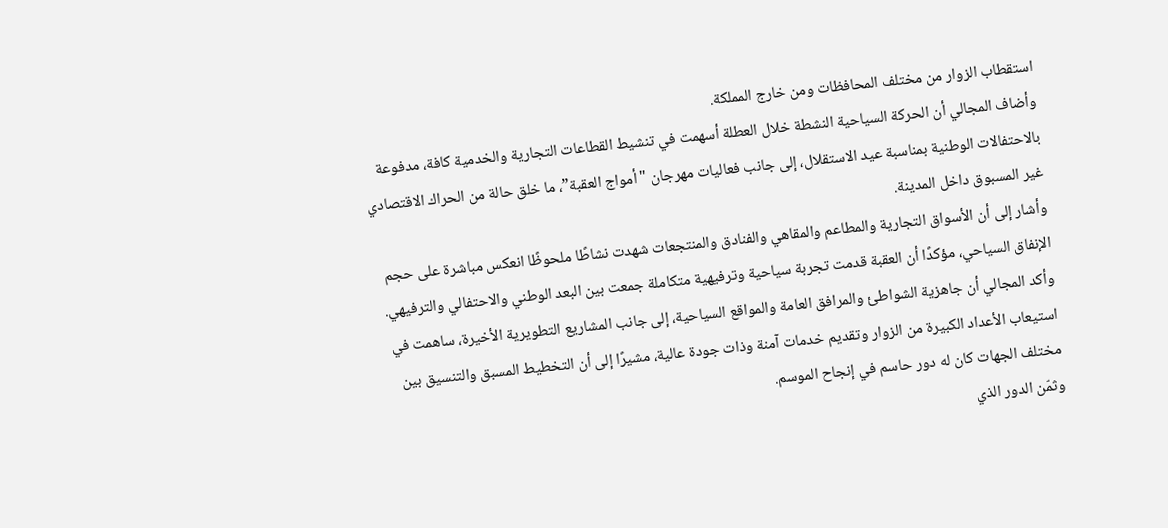استقطاب الزوار من مختلف المحافظات ومن خارج المملكة.
وأضاف المجالي أن الحركة السياحية النشطة خلال العطلة أسهمت في تنشيط القطاعات التجارية والخدمية كافة، مدفوعة بالاحتفالات الوطنية بمناسبة عيد الاستقلال، إلى جانب فعاليات مهرجان "أمواج العقبة”، ما خلق حالة من الحراك الاقتصادي غير المسبوق داخل المدينة.
وأشار إلى أن الأسواق التجارية والمطاعم والمقاهي والفنادق والمنتجعات شهدت نشاطًا ملحوظًا انعكس مباشرة على حجم الإنفاق السياحي، مؤكدًا أن العقبة قدمت تجربة سياحية وترفيهية متكاملة جمعت بين البعد الوطني والاحتفالي والترفيهي.
وأكد المجالي أن جاهزية الشواطئ والمرافق العامة والمواقع السياحية، إلى جانب المشاريع التطويرية الأخيرة، ساهمت في استيعاب الأعداد الكبيرة من الزوار وتقديم خدمات آمنة وذات جودة عالية، مشيرًا إلى أن التخطيط المسبق والتنسيق بين مختلف الجهات كان له دور حاسم في إنجاح الموسم.
وثمّن الدور الذي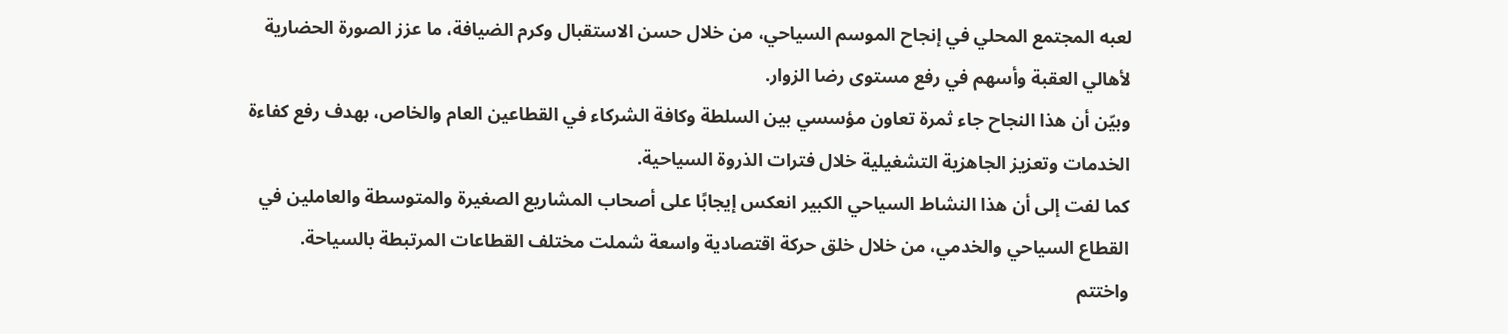لعبه المجتمع المحلي في إنجاح الموسم السياحي، من خلال حسن الاستقبال وكرم الضيافة، ما عزز الصورة الحضارية لأهالي العقبة وأسهم في رفع مستوى رضا الزوار.
وبيّن أن هذا النجاح جاء ثمرة تعاون مؤسسي بين السلطة وكافة الشركاء في القطاعين العام والخاص، بهدف رفع كفاءة الخدمات وتعزيز الجاهزية التشغيلية خلال فترات الذروة السياحية.
كما لفت إلى أن هذا النشاط السياحي الكبير انعكس إيجابًا على أصحاب المشاريع الصغيرة والمتوسطة والعاملين في القطاع السياحي والخدمي، من خلال خلق حركة اقتصادية واسعة شملت مختلف القطاعات المرتبطة بالسياحة.
واختتم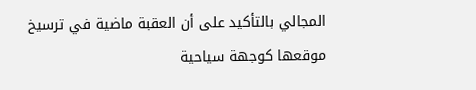المجالي بالتأكيد على أن العقبة ماضية في ترسيخ موقعها كوجهة سياحية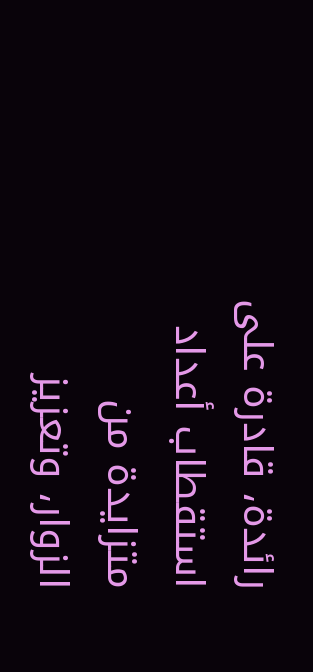رائدة، قادرة على استقطاب أعداد متزايدة من الزوار، وتعزيز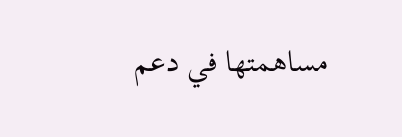مساهمتها في دعم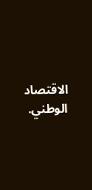الاقتصاد الوطني.